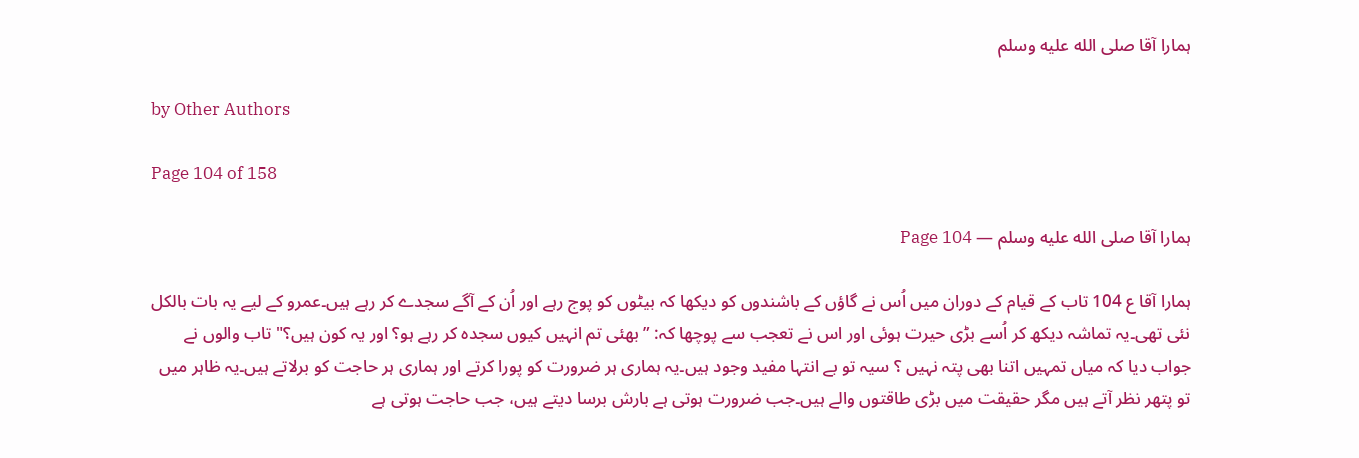ہمارا آقا صلى الله عليه وسلم

by Other Authors

Page 104 of 158

ہمارا آقا صلى الله عليه وسلم — Page 104

ہمارا آقا ع 104 تاب کے قیام کے دوران میں اُس نے گاؤں کے باشندوں کو دیکھا کہ بیٹوں کو پوج رہے اور اُن کے آگے سجدے کر رہے ہیں۔عمرو کے لیے یہ بات بالکل نئی تھی۔یہ تماشہ دیکھ کر اُسے بڑی حیرت ہوئی اور اس نے تعجب سے پوچھا کہ: ”بھئی تم انہیں کیوں سجدہ کر رہے ہو؟ اور یہ کون ہیں؟" تاب والوں نے جواب دیا کہ میاں تمہیں اتنا بھی پتہ نہیں ؟ سیہ تو بے انتہا مفید وجود ہیں۔یہ ہماری ہر ضرورت کو پورا کرتے اور ہماری ہر حاجت کو برلاتے ہیں۔یہ ظاہر میں تو پتھر نظر آتے ہیں مگر حقیقت میں بڑی طاقتوں والے ہیں۔جب ضرورت ہوتی ہے بارش برسا دیتے ہیں، جب حاجت ہوتی ہے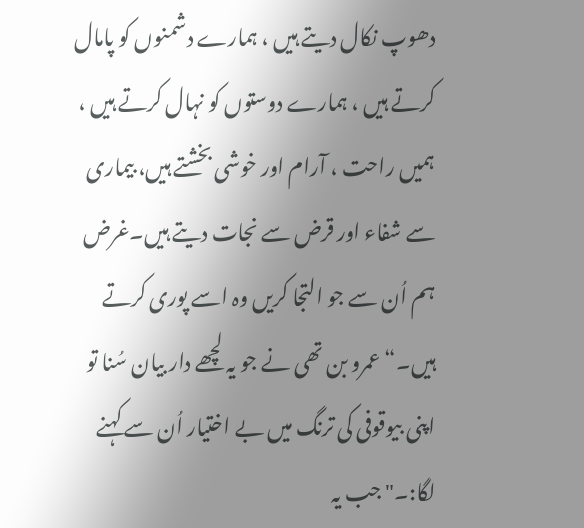دھوپ نکال دیتے ہیں ، ہمارے دشمنوں کو پامال کرتے ہیں ، ہمارے دوستوں کو نہال کرتے ہیں ، ہمیں راحت ، آرام اور خوشی بخشتے ہیں، بیماری سے شفاء اور قرض سے نجات دیتے ہیں۔غرض ہم اُن سے جو التجا کریں وہ اسے پوری کرتے ہیں۔“ عمرو بن تھی نے جو یہ لچھے دار بیان سُنا تو اپنی بیوقوفی کی ترنگ میں بے اختیار اُن سے کہنے لگا:۔" جب یہ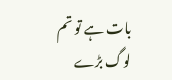بات ہے تو تم لوگ بڑے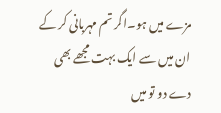مزے میں ہو۔اگر تم مہربانی کر کے ان میں سے ایک بہت مجھے بھی دے دو تو میں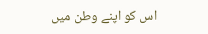اس کو اپنے وطن میں